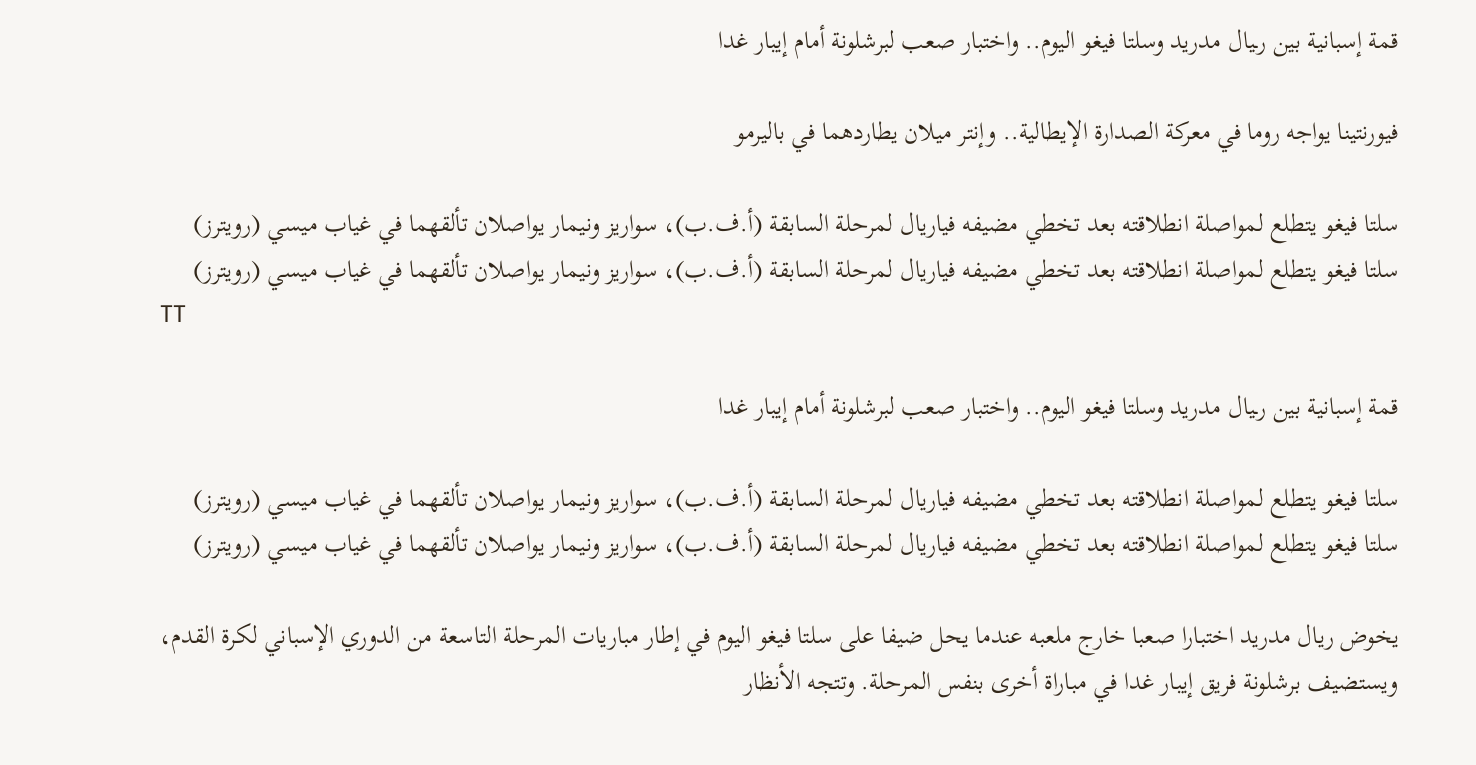قمة إسبانية بين رـيال مدريد وسلتا فيغو اليوم.. واختبار صعب لبرشلونة أمام إيبار غدا

فيورنتينا يواجه روما في معركة الصدارة الإيطالية.. وإنتر ميلان يطاردهما في باليرمو

سلتا فيغو يتطلع لمواصلة انطلاقته بعد تخطي مضيفه فياريال لمرحلة السابقة (أ.ف.ب)، سواريز ونيمار يواصلان تألقهما في غياب ميسي (رويترز)
سلتا فيغو يتطلع لمواصلة انطلاقته بعد تخطي مضيفه فياريال لمرحلة السابقة (أ.ف.ب)، سواريز ونيمار يواصلان تألقهما في غياب ميسي (رويترز)
TT

قمة إسبانية بين رـيال مدريد وسلتا فيغو اليوم.. واختبار صعب لبرشلونة أمام إيبار غدا

سلتا فيغو يتطلع لمواصلة انطلاقته بعد تخطي مضيفه فياريال لمرحلة السابقة (أ.ف.ب)، سواريز ونيمار يواصلان تألقهما في غياب ميسي (رويترز)
سلتا فيغو يتطلع لمواصلة انطلاقته بعد تخطي مضيفه فياريال لمرحلة السابقة (أ.ف.ب)، سواريز ونيمار يواصلان تألقهما في غياب ميسي (رويترز)

يخوض ريال مدريد اختبارا صعبا خارج ملعبه عندما يحل ضيفا على سلتا فيغو اليوم في إطار مباريات المرحلة التاسعة من الدوري الإسباني لكرة القدم، ويستضيف برشلونة فريق إيبار غدا في مباراة أخرى بنفس المرحلة. وتتجه الأنظار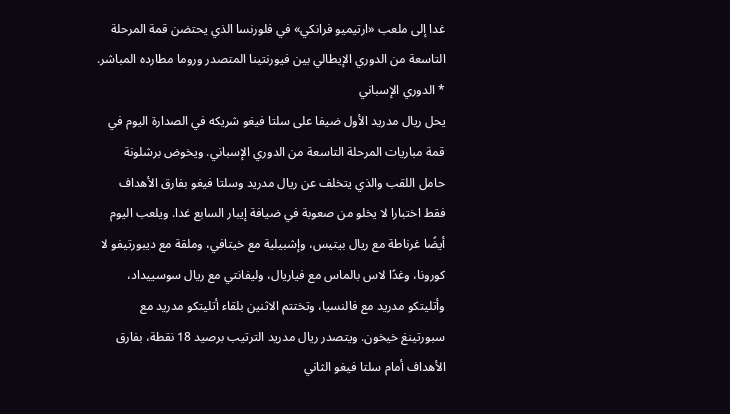غدا إلى ملعب «ارتيميو فرانكي» في فلورنسا الذي يحتضن قمة المرحلة التاسعة من الدوري الإيطالي بين فيورنتينا المتصدر وروما مطارده المباشر.
* الدوري الإسباني
يحل ريال مدريد الأول ضيفا على سلتا فيغو شريكه في الصدارة اليوم في قمة مباريات المرحلة التاسعة من الدوري الإسباني. ويخوض برشلونة حامل اللقب والذي يتخلف عن ريال مدريد وسلتا فيغو بفارق الأهداف فقط اختبارا لا يخلو من صعوبة في ضيافة إيبار السابع غدا. ويلعب اليوم أيضًا غرناطة مع ريال بيتيس، وإشبيلية مع خيتافي، وملقة مع ديبورتيفو لا كورونا، وغدًا لاس بالماس مع فياريال، وليفانتي مع ريال سوسييداد، وأتليتكو مدريد مع فالنسيا، وتختتم الاثنين بلقاء أتليتكو مدريد مع سبورتينغ خيخون. ويتصدر ريال مدريد الترتيب برصيد 18 نقطة، بفارق الأهداف أمام سلتا فيغو الثاني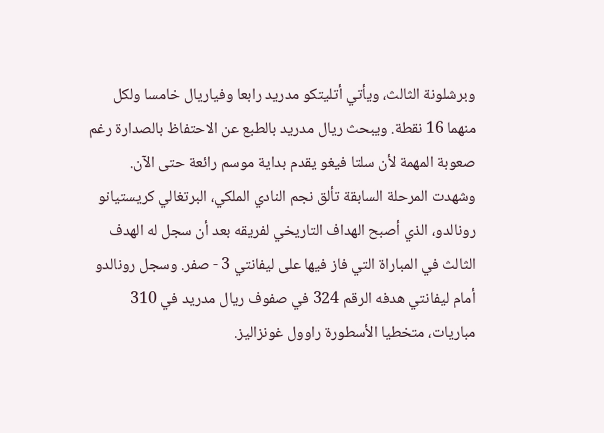وبرشلونة الثالث، ويأتي أتليتكو مدريد رابعا وفياريال خامسا ولكل منهما 16 نقطة. ويبحث ريال مدريد بالطبع عن الاحتفاظ بالصدارة رغم صعوبة المهمة لأن سلتا فيغو يقدم بداية موسم رائعة حتى الآن. وشهدت المرحلة السابقة تألق نجم النادي الملكي، البرتغالي كريستيانو رونالدو، الذي أصبح الهداف التاريخي لفريقه بعد أن سجل له الهدف الثالث في المباراة التي فاز فيها على ليفانتي 3 - صفر. وسجل رونالدو أمام ليفانتي هدفه الرقم 324 في صفوف ريال مدريد في 310 مباريات، متخطيا الأسطورة راوول غونزاليز.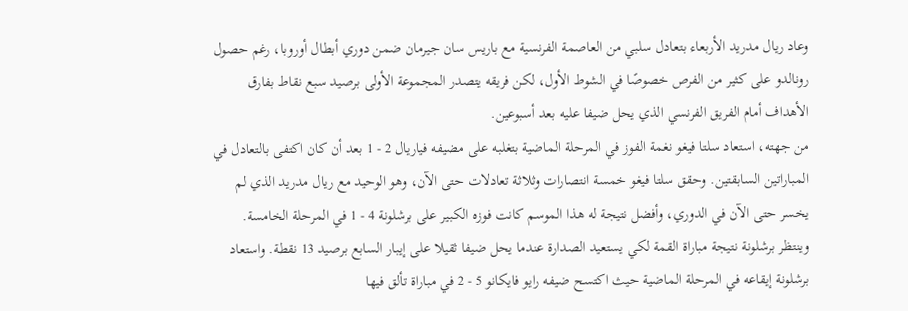وعاد ريال مدريد الأربعاء بتعادل سلبي من العاصمة الفرنسية مع باريس سان جيرمان ضمن دوري أبطال أوروبا، رغم حصول رونالدو على كثير من الفرص خصوصًا في الشوط الأول، لكن فريقه يتصدر المجموعة الأولى برصيد سبع نقاط بفارق الأهداف أمام الفريق الفرنسي الذي يحل ضيفا عليه بعد أسبوعين.
من جهته، استعاد سلتا فيغو نغمة الفوز في المرحلة الماضية بتغلبه على مضيفه فياريال 2 - 1 بعد أن كان اكتفى بالتعادل في المباراتين السابقتين. وحقق سلتا فيغو خمسة انتصارات وثلاثة تعادلات حتى الآن، وهو الوحيد مع ريال مدريد الذي لم يخسر حتى الآن في الدوري، وأفضل نتيجة له هذا الموسم كانت فوزه الكبير على برشلونة 4 - 1 في المرحلة الخامسة.
وينتظر برشلونة نتيجة مباراة القمة لكي يستعيد الصدارة عندما يحل ضيفا ثقيلا على إيبار السابع برصيد 13 نقطة. واستعاد برشلونة إيقاعه في المرحلة الماضية حيث اكتسح ضيفه رايو فايكانو 5 - 2 في مباراة تألق فيها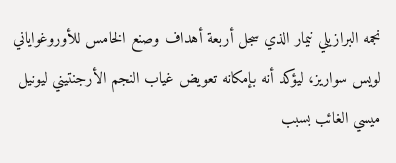نجمه البرازيلي نيمار الذي سجل أربعة أهداف وصنع الخامس للأوروغواياني لويس سواريز، ليؤكد أنه بإمكانه تعويض غياب النجم الأرجنتيني ليونيل ميسي الغائب بسبب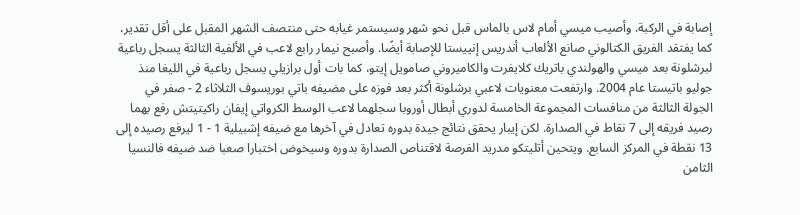إصابة في الركبة. وأصيب ميسي أمام لاس بالماس قبل نحو شهر وسيستمر غيابه حتى منتصف الشهر المقبل على أقل تقدير، كما يفتقد الفريق الكتالوني صانع الألعاب أندريس إنييستا للإصابة أيضًا. وأصبح نيمار رابع لاعب في الألفية الثالثة يسجل رباعية لبرشلونة بعد ميسي والهولندي باتريك كلايفرت والكاميروني صامويل إيتو، كما بات أول برازيلي يسجل رباعية في الليغا منذ جوليو باتيستا عام 2004. وارتفعت معنويات لاعبي برشلونة أكثر بعد فوزه على مضيفه باتي بوريسوف الثلاثاء 2 - صفر في الجولة الثالثة من منافسات المجموعة الخامسة لدوري أبطال أوروبا سجلهما لاعب الوسط الكرواتي إيفان راكيتيتش رفع بهما رصيد فريقه إلى 7 نقاط في الصدارة. لكن إيبار يحقق نتائج جيدة بدوره تعادل في آخرها مع ضيفه إشبيلية 1 - 1 ليرفع رصيده إلى 13 نقطة في المركز السابع. ويتحين أتليتكو مدريد الفرصة لاقتناص الصدارة بدوره وسيخوض اختبارا صعبا ضد ضيفه فالنسيا الثامن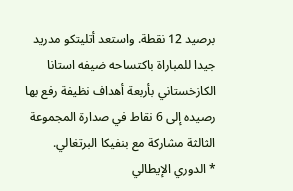برصيد 12 نقطة. واستعد أتليتكو مدريد جيدا للمباراة باكتساحه ضيفه استانا الكازخستاني بأربعة أهداف نظيفة رفع بها رصيده إلى 6 نقاط في صدارة المجموعة الثالثة مشاركة مع بنفيكا البرتغالي.
* الدوري الإيطالي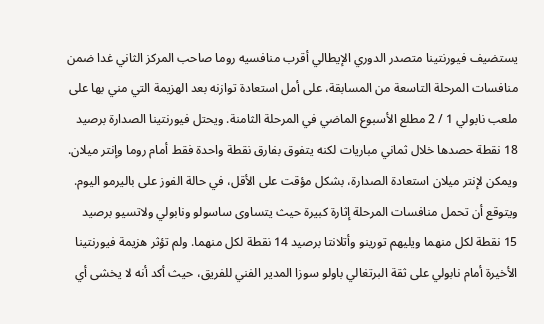يستضيف فيورنتينا متصدر الدوري الإيطالي أقرب منافسيه روما صاحب المركز الثاني غدا ضمن منافسات المرحلة التاسعة من المسابقة، على أمل استعادة توازنه بعد الهزيمة التي مني بها على ملعب نابولي 1 / 2 مطلع الأسبوع الماضي في المرحلة الثامنة. ويحتل فيورنتينا الصدارة برصيد 18 نقطة حصدها خلال ثماني مباريات لكنه يتفوق بفارق نقطة واحدة فقط أمام روما وإنتر ميلان. ويمكن لإنتر ميلان استعادة الصدارة، بشكل مؤقت على الأقل، في حالة الفوز على باليرمو اليوم. ويتوقع أن تحمل منافسات المرحلة إثارة كبيرة حيث يتساوى ساسولو ونابولي ولاتسيو برصيد 15 نقطة لكل منهما ويليهم تورينو وأتلانتا برصيد 14 نقطة لكل منهما. ولم تؤثر هزيمة فيورنتينا الأخيرة أمام نابولي على ثقة البرتغالي باولو سوزا المدير الفني للفريق، حيث أكد أنه لا يخشى أي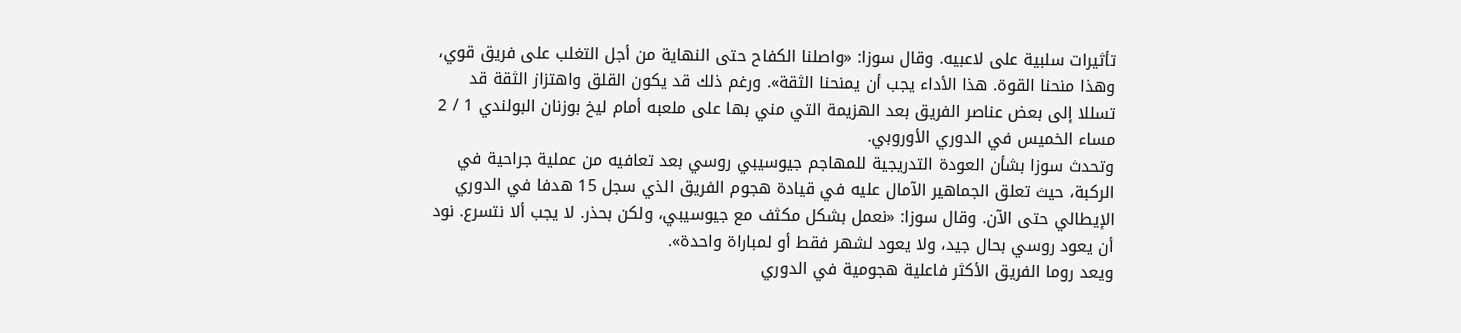تأثيرات سلبية على لاعبيه. وقال سوزا: «واصلنا الكفاح حتى النهاية من أجل التغلب على فريق قوي، وهذا منحنا القوة. هذا الأداء يجب أن يمنحنا الثقة». ورغم ذلك قد يكون القلق واهتزاز الثقة قد تسللا إلى بعض عناصر الفريق بعد الهزيمة التي مني بها على ملعبه أمام ليخ بوزنان البولندي 1 / 2 مساء الخميس في الدوري الأوروبي.
وتحدث سوزا بشأن العودة التدريجية للمهاجم جيوسيبي روسي بعد تعافيه من عملية جراحية في الركبة، حيث تعلق الجماهير الآمال عليه في قيادة هجوم الفريق الذي سجل 15 هدفا في الدوري الإيطالي حتى الآن. وقال سوزا: «نعمل بشكل مكثف مع جيوسيبي، ولكن بحذر. لا يجب ألا نتسرع. نود أن يعود روسي بحال جيد، ولا يعود لشهر فقط أو لمباراة واحدة».
ويعد روما الفريق الأكثر فاعلية هجومية في الدوري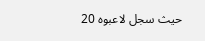حيث سجل لاعبوه 20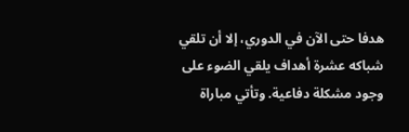هدفا حتى الآن في الدوري، إلا أن تلقي شباكه عشرة أهداف يلقي الضوء على وجود مشكلة دفاعية. وتأتي مباراة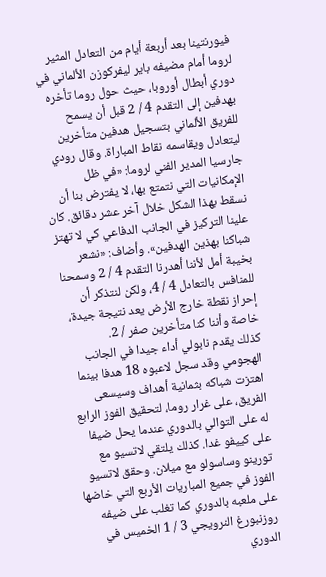فيورنتينا بعد أربعة أيام من التعادل المثير لروما أمام مضيفه باير ليفركوزن الألماني في دوري أبطال أوروبا، حيث حول روما تأخره بهدفين إلى التقدم 4 / 2 قبل أن يسمح للفريق الألماني بتسجيل هدفين متأخرين ليتعادل ويقاسمه نقاط المباراة. وقال رودي جارسيا المدير الفني لروما: «في ظل الإمكانيات التي نتمتع بها، لا يفترض بنا أن نسقط بهذا الشكل خلال آخر عشر دقائق. كان علينا التركيز في الجانب الدفاعي كي لا تهتز شباكنا بهذين الهدفين». وأضاف: «نشعر بخيبة أمل لأننا أهدرنا التقدم 4 / 2 وسمحنا للمنافس بالتعادل 4 / 4، ولكن لنتذكر أن إحراز نقطة خارج الأرض يعد نتيجة جيدة، خاصة وأننا كنا متأخرين صفر / 2.
كذلك يقدم نابولي أداء جيدا في الجانب الهجومي وقد سجل لاعبوه 18 هدفا بينما اهتزت شباكه بثمانية أهداف وسيسعى الفريق، على غرار روما، لتحقيق الفوز الرابع له على التوالي بالدوري عندما يحل ضيفا على كييفو غدا. كذلك يلتقي لاتسيو مع تورينو وساسولو مع ميلان. وحقق لاتسيو الفوز في جميع المباريات الأربع التي خاضها على ملعبه بالدوري كما تغلب على ضيفه روزنبورغ النرويجي 3 / 1 الخميس في الدوري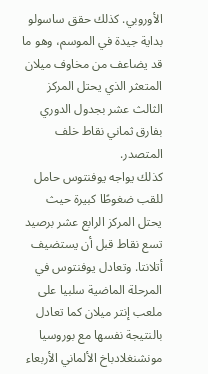الأوروبي. كذلك حقق ساسولو بداية جيدة في الموسم، وهو ما قد يضاعف من مخاوف ميلان المتعثر الذي يحتل المركز الثالث عشر بجدول الدوري بفارق ثماني نقاط خلف المتصدر.
كذلك يواجه يوفنتوس حامل للقب ضغوطًا كبيرة حيث يحتل المركز الرابع عشر برصيد تسع نقاط قبل أن يستضيف أتلانتا. وتعادل يوفنتوس في المرحلة الماضية سلبيا على ملعب إنتر ميلان كما تعادل بالنتيجة نفسها مع بوروسيا مونشنغلادباخ الألماني الأربعاء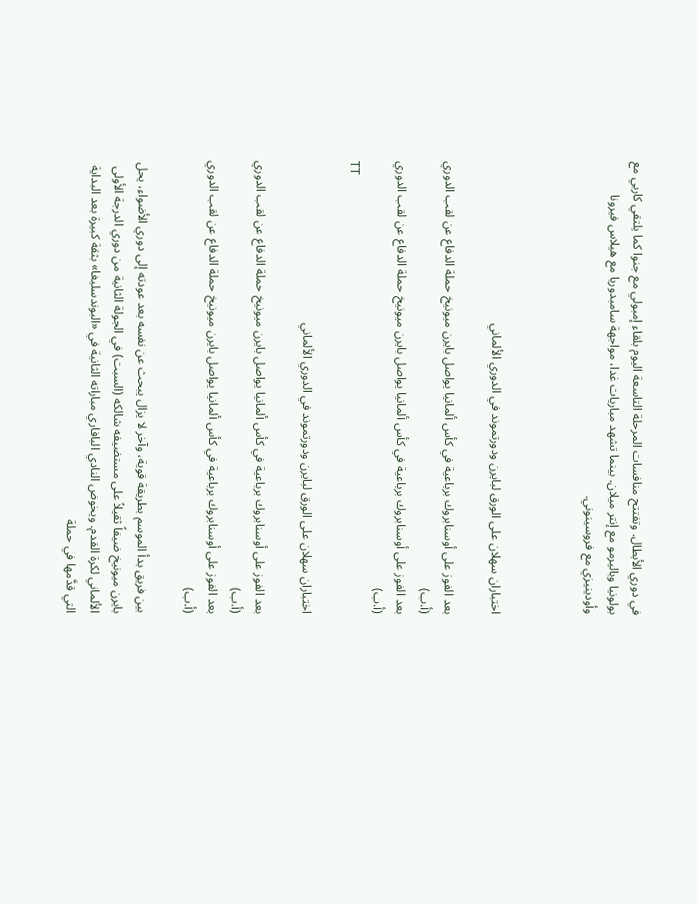في دوري الأبطال. وتفتتح منافسات المرحلة التاسعة اليوم بلقاء إمبولي مع جنوا كما يلتقي كاربي مع بولونيا وباليرمو مع إنتر ميلان. بينما تشهد مباريات غدا، مواجهة سامبدوريا مع هيلاس فيرونا وأودينيزي مع فروسينوني.



اختباران سهلان على الورق لبايرن ودورتموند في الدوري الألماني

بعد الفوز على أوسنابروك برباعية في كأس ألمانيا يواصل بايرن ميونيخ حملة الدفاع عن لقب الدوري (أ.ب)
بعد الفوز على أوسنابروك برباعية في كأس ألمانيا يواصل بايرن ميونيخ حملة الدفاع عن لقب الدوري (أ.ب)
TT

اختباران سهلان على الورق لبايرن ودورتموند في الدوري الألماني

بعد الفوز على أوسنابروك برباعية في كأس ألمانيا يواصل بايرن ميونيخ حملة الدفاع عن لقب الدوري (أ.ب)
بعد الفوز على أوسنابروك برباعية في كأس ألمانيا يواصل بايرن ميونيخ حملة الدفاع عن لقب الدوري (أ.ب)

بين فريق بدأ الموسم بطريقة قوية، وآخر لا يزال يبحث عن نفسه بعد عودته إلى دوري الأضواء، يحل بايرن ميونيخ ضيفاً ثقيلاً على مستضيفه شالكه (السبت) في الجولة الثانية من دوري الدرجة الأولى الألماني لكرة القدم. ويخوض النادي البافاري مباراته الثانية في «البوندسليغا» بثقة كبيرة بعد البداية التي قدَّمها في حملة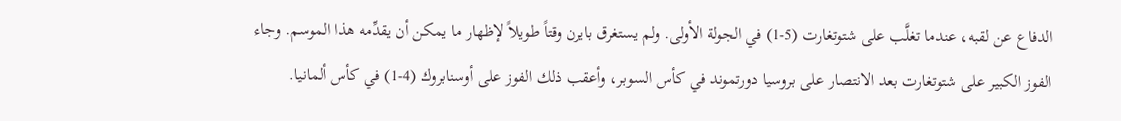الدفاع عن لقبه، عندما تغلَّب على شتوتغارت (5-1) في الجولة الأولى. ولم يستغرق بايرن وقتاً طويلاً لإظهار ما يمكن أن يقدِّمه هذا الموسم. وجاء الفوز الكبير على شتوتغارت بعد الانتصار على بروسيا دورتموند في كأس السوبر، وأعقب ذلك الفوز على أوسنابروك (4-1) في كأس ألمانيا.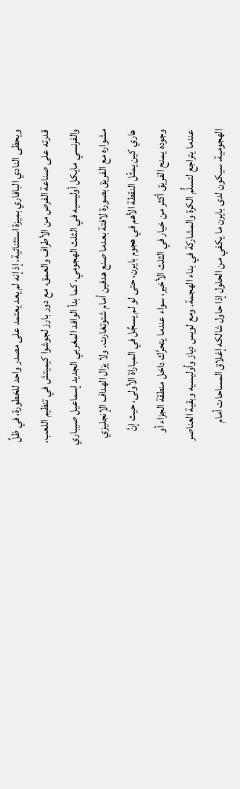ويحظى النادي البافاري بميزة استثنائية، إذ إنه لم يعد يعتمد على مصدر واحد للخطورة، في ظلِّ قدرته على صناعة الفرص من الأطراف والعمق، مع دور بارز لجوشوا كيميتش في تنظيم اللعب، والفرنسي مايكل أوليسيه في الثلث الهجومي، كما بدأ الوافد المغربي الجديد إسماعيل صيباري مشواره مع الفريق بصورة لافتة بعدما صنع هدفين أمام شتوتغارت. ولا يزال الهداف الإنجليزي هاري كين يمثّل النقطة الأهم في هجوم بايرن، حتى لو لم يسجِّل في المباراة الأولى، حيث إنَّ وجوده يمنح الفريق أكثر من خيار في الثلث الأخير، سواء عندما يتحرَّك داخل منطقة الجزاء أو عندما يتراجع لتسلُّم الكرة والمشاركة في بناء الهجمة. ومع لويس دياز وأوليسيه وبقية العناصر الهجومية، سيكون لدى بايرن ما يكفي من الحلول إذا حاول شالكه إغلاق المساحات أمام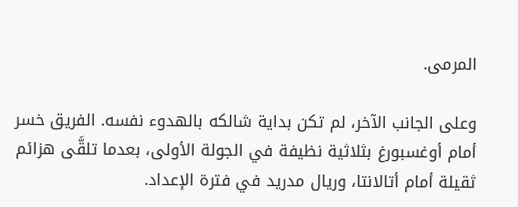المرمى.

وعلى الجانب الآخر، لم تكن بداية شالكه بالهدوء نفسه. الفريق خسر أمام أوغسبورغ بثلاثية نظيفة في الجولة الأولى، بعدما تلقَّى هزائم ثقيلة أمام أتالانتا، وريال مدريد في فترة الإعداد.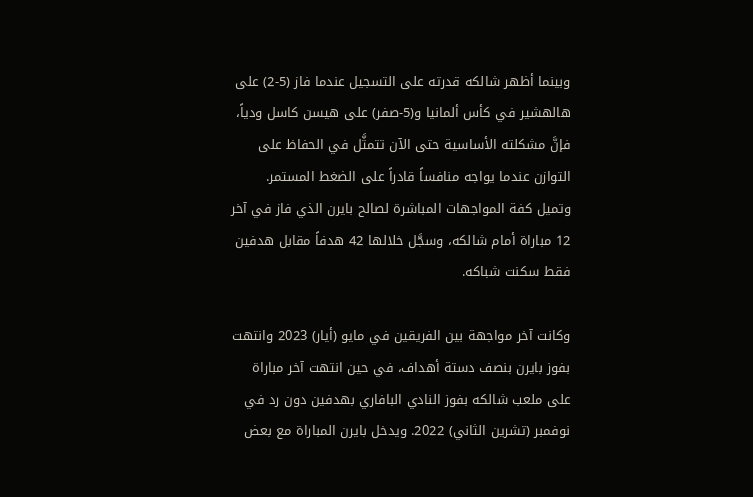وبينما أظهر شالكه قدرته على التسجيل عندما فاز (5-2) على هالهشير في كأس ألمانيا و(5-صفر) على هيسن كاسل ودياً، فإنَّ مشكلته الأساسية حتى الآن تتمثَّل في الحفاظ على التوازن عندما يواجه منافساً قادراً على الضغط المستمر. وتميل كفة المواجهات المباشرة لصالح بايرن الذي فاز في آخر 12 مباراة أمام شالكه، وسجَّل خلالها 42 هدفاً مقابل هدفين فقط سكنت شباكه.

وكانت آخر مواجهة بين الفريقين في مايو (أيار) 2023 وانتهت بفوز بايرن بنصف دستة أهداف، في حين انتهت آخر مباراة على ملعب شالكه بفوز النادي البافاري بهدفين دون رد في نوفمبر (تشرين الثاني) 2022. ويدخل بايرن المباراة مع بعض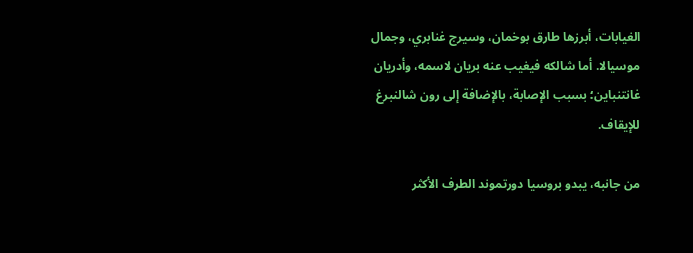الغيابات، أبرزها طارق بوخمان، وسيرج غنابري، وجمال موسيالا. أما شالكه فيغيب عنه بريان لاسمه، وأدريان غانتنباين؛ بسبب الإصابة، بالإضافة إلى رون شالنبرغ للإيقاف.

من جانبه، يبدو بروسيا دورتموند الطرف الأكثر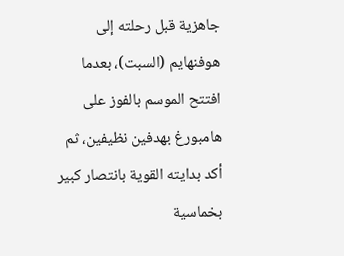جاهزية قبل رحلته إلى هوفنهايم (السبت)، بعدما افتتح الموسم بالفوز على هامبورغ بهدفين نظيفين، ثم أكد بدايته القوية بانتصار كبير بخماسية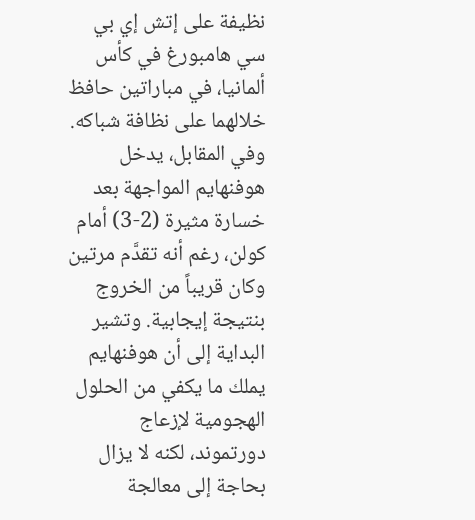نظيفة على إتش إي بي سي هامبورغ في كأس ألمانيا، في مباراتين حافظ خلالهما على نظافة شباكه. وفي المقابل، يدخل هوفنهايم المواجهة بعد خسارة مثيرة (2-3) أمام كولن، رغم أنه تقدَّم مرتين وكان قريباً من الخروج بنتيجة إيجابية. وتشير البداية إلى أن هوفنهايم يملك ما يكفي من الحلول الهجومية لإزعاج دورتموند، لكنه لا يزال بحاجة إلى معالجة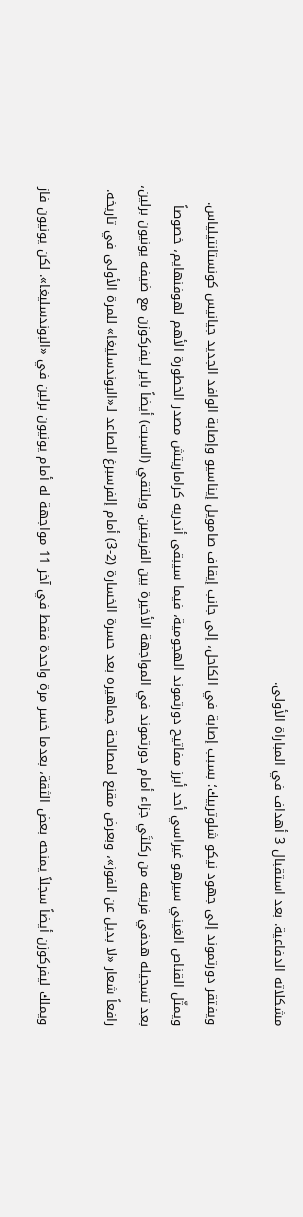مشكلاته الدفاعية. بعد استقبال 3 أهداف في المباراة الأولى.

ويفتقر دورتموند إلى جهود نيكو شلوتربيك؛ بسبب إصابة في الكاحل، إلى جانب إيقاف صامويل إيناسيو وإصابة الوافد الجديد جيانيس كونستانتيلياس. ويمثّل القناص الغيني سيرهو غيراسي أحد أبرز مفاتيح دورتموند الهجومية، فيما سيبقى أندريه كراماريتش مصدر الخطورة الأهم لهوفنهايم، خصوصاً بعد تسجيله هدفي فريقه من ركلتَي جزاء أمام دورتموند في المواجهة الأخيرة بين الفريقين. ويلتقي (السبت) أيضاً باير ليفركوزن مع ضيفه يونيون برلين، رافعاً شعار «لا بديل عن الفوز»، وبعرض مقنع لمصالحة جماهيره بعد حسرة الخسارة (2-3) أمام إلفرسبرغ الصاعد لـ«البوندسليغا» للمرة الأولى في تاريخه.

ويملك ليفركوزن أيضاً سجلاً يمنحه بعض الثقة، بعدما خسر مرة واحدة فقط في آخر 11 مواجهة له أمام يونيون برلين في «البوندسليغا». لكن يونيون فاز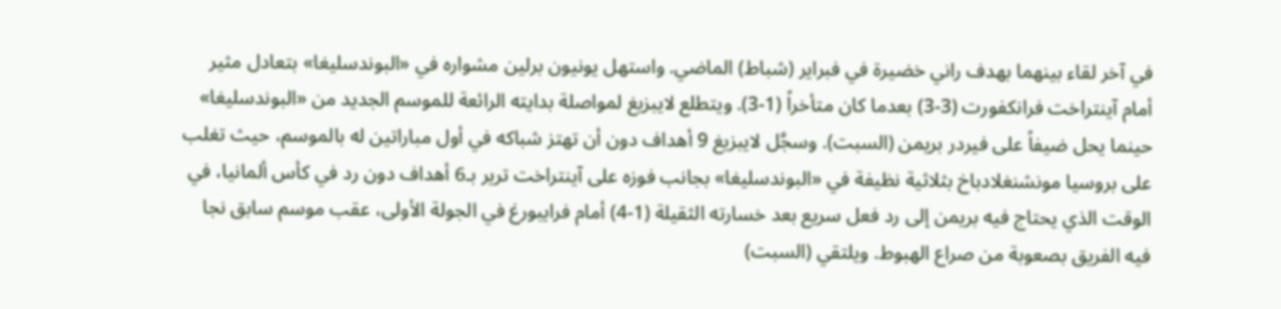في آخر لقاء بينهما بهدف راني خضيرة في فبراير (شباط) الماضي. واستهل يونيون برلين مشواره في «البوندسليغا» بتعادل مثير أمام آينتراخت فرانكفورت (3-3) بعدما كان متأخراً (1-3). ويتطلع لايبزيغ لمواصلة بدايته الرائعة للموسم الجديد من «البوندسليغا» حينما يحل ضيفاً على فيردر بريمن (السبت). وسجَّل لايبزيغ 9 أهداف دون أن تهتز شباكه في أول مباراتين له بالموسم، حيث تغلب على بروسيا مونشنغلادباخ بثلاثية نظيفة في «البوندسليغا» بجانب فوزه على آينتراخت ترير بـ6 أهداف دون رد في كأس ألمانيا، في الوقت الذي يحتاج فيه بريمن إلى رد فعل سريع بعد خسارته الثقيلة (1-4) أمام فرايبورغ في الجولة الأولى، عقب موسم سابق نجا فيه الفريق بصعوبة من صراع الهبوط. ويلتقي (السبت)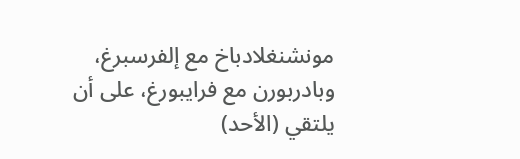مونشنغلادباخ مع إلفرسبرغ، وبادربورن مع فرايبورغ، على أن يلتقي (الأحد)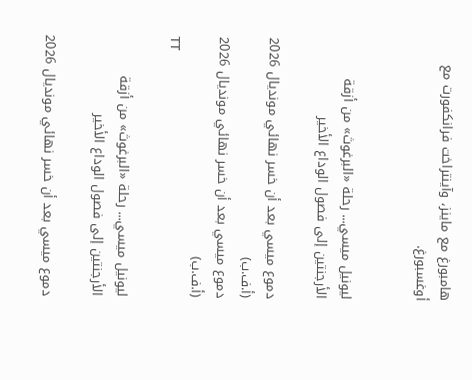هامبورغ مع ماينز، وآينتراخت فرانكفورت مع أوغسبورغ.


ليونيل ميسي... رحلة «البرغوث» من أزقة الأرجنتين إلى فصول الوداع الأخير

دموع ميسي بعد أن خسر نهائي مونديال 2026 (أ.ف.ب)
دموع ميسي بعد أن خسر نهائي مونديال 2026 (أ.ف.ب)
TT

ليونيل ميسي... رحلة «البرغوث» من أزقة الأرجنتين إلى فصول الوداع الأخير

دموع ميسي بعد أن خسر نهائي مونديال 2026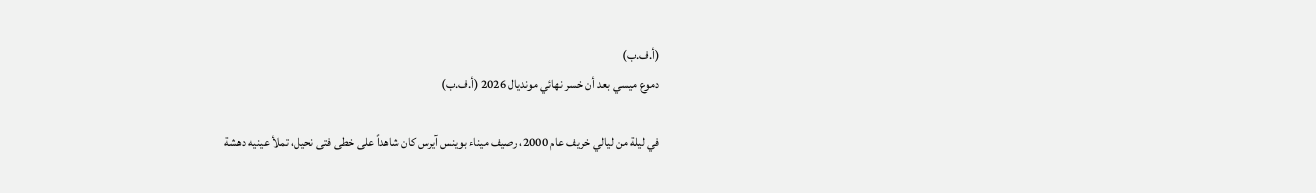(أ.ف.ب)
دموع ميسي بعد أن خسر نهائي مونديال 2026 (أ.ف.ب)

في ليلة من ليالي خريف عام 2000، رصيف ميناء بوينس آيرس كان شاهداً على خطى فتى نحيل، تملأ عينيه دهشة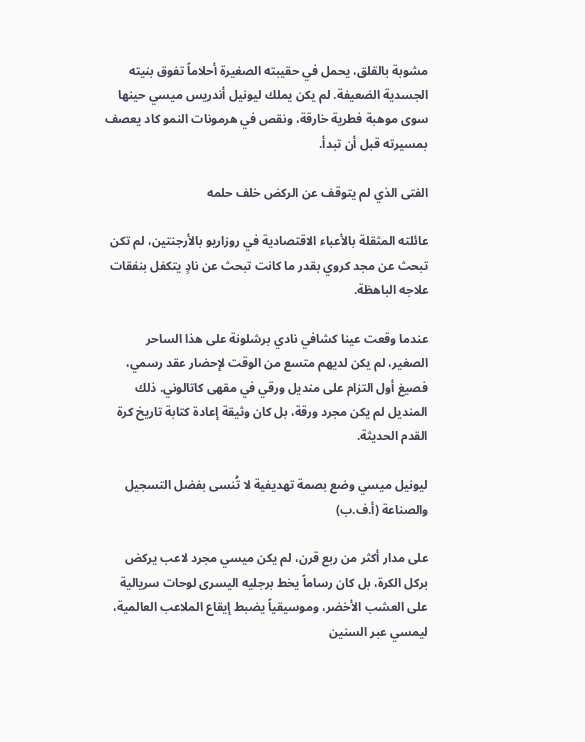مشوبة بالقلق، يحمل في حقيبته الصغيرة أحلاماً تفوق بنيته الجسدية الضعيفة. لم يكن يملك ليونيل أندريس ميسي حينها سوى موهبة فطرية خارقة، ونقص في هرمونات النمو كاد يعصف بمسيرته قبل أن تبدأ.

الفتى الذي لم يتوقف عن الركض خلف حلمه

عائلته المثقلة بالأعباء الاقتصادية في روزاريو بالأرجنتين، لم تكن تبحث عن مجد كروي بقدر ما كانت تبحث عن نادٍ يتكفل بنفقات علاجه الباهظة.

عندما وقعت عينا كشافي نادي برشلونة على هذا الساحر الصغير، لم يكن لديهم متسع من الوقت لإحضار عقد رسمي، فصيغ أول التزام على منديل ورقي في مقهى كاتالوني. ذلك المنديل لم يكن مجرد ورقة، بل كان وثيقة إعادة كتابة تاريخ كرة القدم الحديثة.

ليونيل ميسي وضع بصمة تهديفية لا تُنسى بفضل التسجيل والصناعة (أ.ف.ب)

على مدار أكثر من ربع قرن، لم يكن ميسي مجرد لاعب يركض بركل الكرة، بل كان رساماً يخط برجليه اليسرى لوحات سريالية على العشب الأخضر، وموسيقياً يضبط إيقاع الملاعب العالمية، ليمسي عبر السنين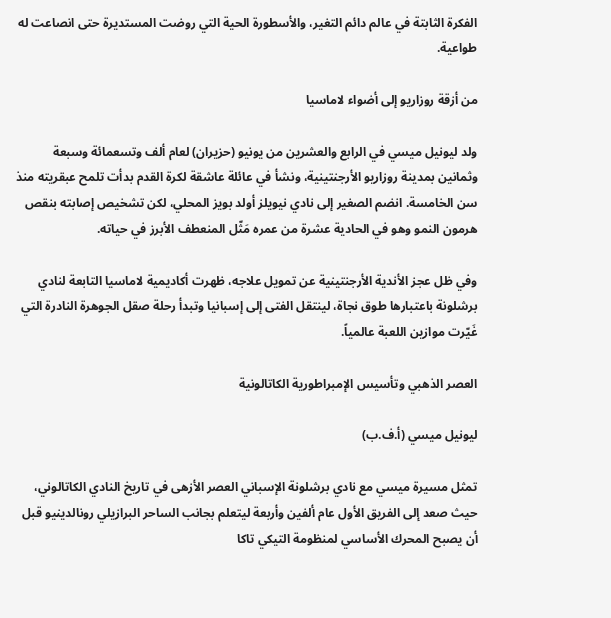الفكرة الثابتة في عالم دائم التغير، والأسطورة الحية التي روضت المستديرة حتى انصاعت له طواعية.

من أزقة روزاريو إلى أضواء لاماسيا

ولد ليونيل ميسي في الرابع والعشرين من يونيو (حزيران) لعام ألف وتسعمائة وسبعة وثمانين بمدينة روزاريو الأرجنتينية، ونشأ في عائلة عاشقة لكرة القدم بدأت تلمح عبقريته منذ سن الخامسة. انضم الصغير إلى نادي نيويلز أولد بويز المحلي، لكن تشخيص إصابته بنقص هرمون النمو وهو في الحادية عشرة من عمره مَثّل المنعطف الأبرز في حياته.

وفي ظل عجز الأندية الأرجنتينية عن تمويل علاجه، ظهرت أكاديمية لاماسيا التابعة لنادي برشلونة باعتبارها طوق نجاة، لينتقل الفتى إلى إسبانيا وتبدأ رحلة صقل الجوهرة النادرة التي غَيّرت موازين اللعبة عالمياً.

العصر الذهبي وتأسيس الإمبراطورية الكاتالونية

ليونيل ميسي (أ.ف.ب)

تمثل مسيرة ميسي مع نادي برشلونة الإسباني العصر الأزهى في تاريخ النادي الكاتالوني، حيث صعد إلى الفريق الأول عام ألفين وأربعة ليتعلم بجانب الساحر البرازيلي رونالدينيو قبل أن يصبح المحرك الأساسي لمنظومة التيكي تاكا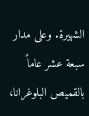الشهيرة. وعلى مدار سبعة عشر عاماً بالقميص البلوغرانا،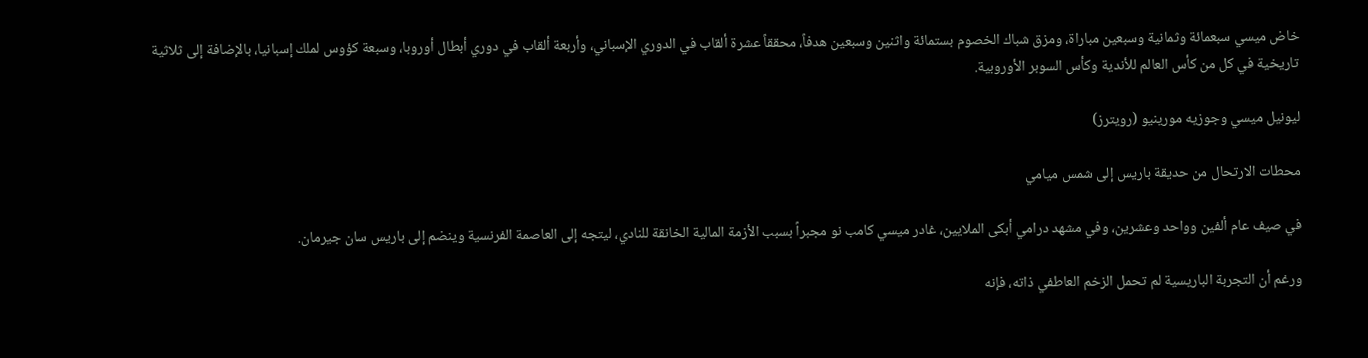خاض ميسي سبعمائة وثمانية وسبعين مباراة، ومزق شباك الخصوم بستمائة واثنين وسبعين هدفاً، محققاً عشرة ألقاب في الدوري الإسباني، وأربعة ألقاب في دوري أبطال أوروبا، وسبعة كؤوس لملك إسبانيا، بالإضافة إلى ثلاثية تاريخية في كل من كأس العالم للأندية وكأس السوبر الأوروبية.

ليونيل ميسي وجوزيه مورينيو (رويترز)

محطات الارتحال من حديقة باريس إلى شمس ميامي

في صيف عام ألفين وواحد وعشرين، وفي مشهد درامي أبكى الملايين، غادر ميسي كامب نو مجبراً بسبب الأزمة المالية الخانقة للنادي، ليتجه إلى العاصمة الفرنسية وينضم إلى باريس سان جيرمان.

ورغم أن التجربة الباريسية لم تحمل الزخم العاطفي ذاته، فإنه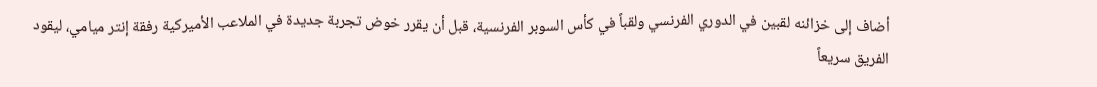أضاف إلى خزائنه لقبين في الدوري الفرنسي ولقباً في كأس السوبر الفرنسية، قبل أن يقرر خوض تجربة جديدة في الملاعب الأميركية رفقة إنتر ميامي، ليقود الفريق سريعاً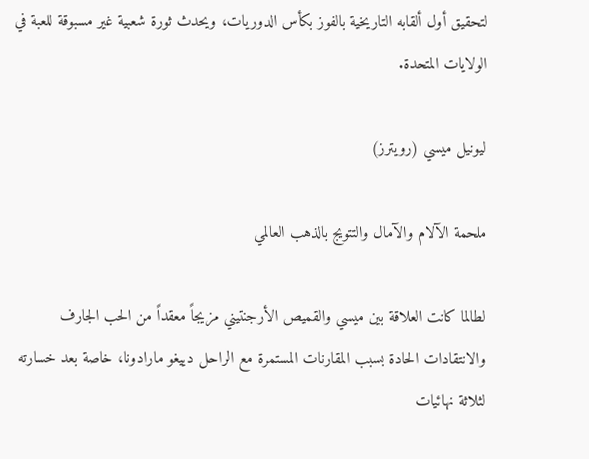لتحقيق أول ألقابه التاريخية بالفوز بكأس الدوريات، ويحدث ثورة شعبية غير مسبوقة للعبة في الولايات المتحدة.

ليونيل ميسي (رويترز)

ملحمة الآلام والآمال والتتويج بالذهب العالمي

لطالما كانت العلاقة بين ميسي والقميص الأرجنتيني مزيجاً معقداً من الحب الجارف والانتقادات الحادة بسبب المقارنات المستمرة مع الراحل دييغو مارادونا، خاصة بعد خسارته لثلاثة نهائيات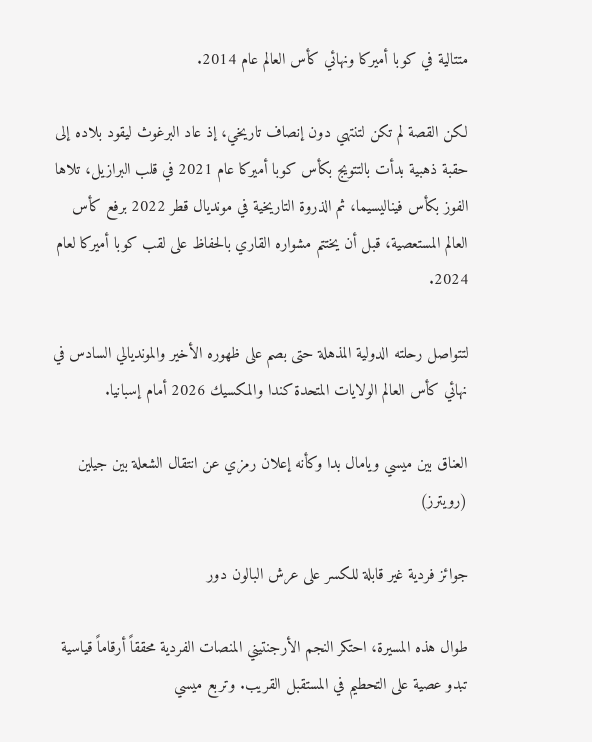متتالية في كوبا أميركا ونهائي كأس العالم عام 2014.

لكن القصة لم تكن لتنتهي دون إنصاف تاريخي، إذ عاد البرغوث ليقود بلاده إلى حقبة ذهبية بدأت بالتتويج بكأس كوبا أميركا عام 2021 في قلب البرازيل، تلاها الفوز بكأس فيناليسيما، ثم الذروة التاريخية في مونديال قطر 2022 برفع كأس العالم المستعصية، قبل أن يختتم مشواره القاري بالحفاظ على لقب كوبا أميركا لعام 2024.

لتتواصل رحلته الدولية المذهلة حتى بصم على ظهوره الأخير والمونديالي السادس في نهائي كأس العالم الولايات المتحدة كندا والمكسيك 2026 أمام إسبانيا.

العناق بين ميسي ويامال بدا وكأنه إعلان رمزي عن انتقال الشعلة بين جيلين (رويترز)

جوائز فردية غير قابلة للكسر على عرش البالون دور

طوال هذه المسيرة، احتكر النجم الأرجنتيني المنصات الفردية محققاً أرقاماً قياسية تبدو عصية على التحطيم في المستقبل القريب. وتربع ميسي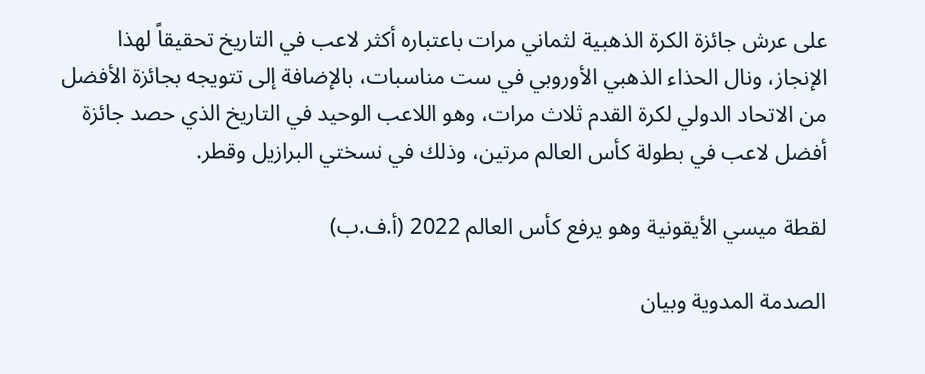على عرش جائزة الكرة الذهبية لثماني مرات باعتباره أكثر لاعب في التاريخ تحقيقاً لهذا الإنجاز، ونال الحذاء الذهبي الأوروبي في ست مناسبات، بالإضافة إلى تتويجه بجائزة الأفضل من الاتحاد الدولي لكرة القدم ثلاث مرات، وهو اللاعب الوحيد في التاريخ الذي حصد جائزة أفضل لاعب في بطولة كأس العالم مرتين، وذلك في نسختي البرازيل وقطر.

لقطة ميسي الأيقونية وهو يرفع كأس العالم 2022 (أ.ف.ب)

الصدمة المدوية وبيان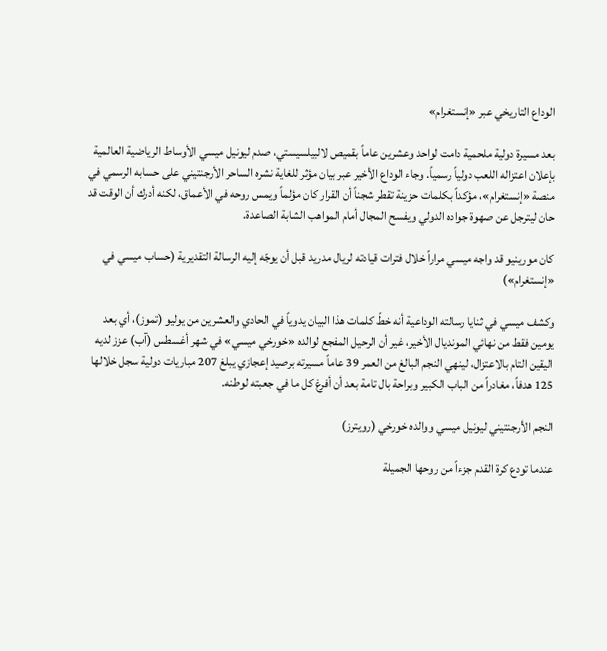الوداع التاريخي عبر «إنستغرام»

بعد مسيرة دولية ملحمية دامت لواحد وعشرين عاماً بقميص لالبيلسيستي، صدم ليونيل ميسي الأوساط الرياضية العالمية بإعلان اعتزاله اللعب دولياً رسمياً. وجاء الوداع الأخير عبر بيان مؤثر للغاية نشره الساحر الأرجنتيني على حسابه الرسمي في منصة «إنستغرام»، مؤكداً بكلمات حزينة تقطر شجناً أن القرار كان مؤلماً ويمس روحه في الأعماق، لكنه أدرك أن الوقت قد حان ليترجل عن صهوة جواده الدولي ويفسح المجال أمام المواهب الشابة الصاعدة.

كان مورينيو قد واجه ميسي مراراً خلال فترات قيادته لريال مدريد قبل أن يوجّه إليه الرسالة التقديرية (حساب ميسي في «إنستغرام»)

وكشف ميسي في ثنايا رسالته الوداعية أنه خطّ كلمات هذا البيان يدوياً في الحادي والعشرين من يوليو (تموز)، أي بعد يومين فقط من نهائي المونديال الأخير، غير أن الرحيل المفجع لوالده «خورخي ميسي» في شهر أغسطس (آب) عزز لديه اليقين التام بالاعتزال، لينهي النجم البالغ من العمر 39 عاماً مسيرته برصيد إعجازي يبلغ 207 مباريات دولية سجل خلالها 125 هدفاً، مغادراً من الباب الكبير وبراحة بال تامة بعد أن أفرغ كل ما في جعبته لوطنه.

النجم الأرجنتيني ليونيل ميسي ووالده خورخي (رويترز)

عندما تودع كرة القدم جزءاً من روحها الجميلة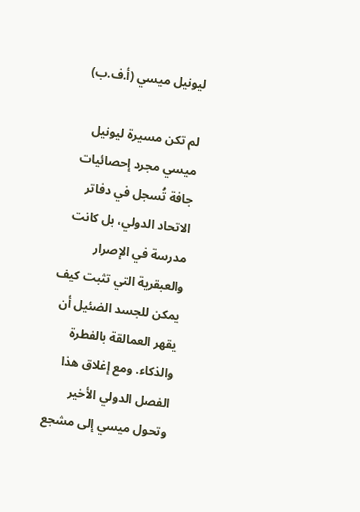ليونيل ميسي (أ.ف.ب)

لم تكن مسيرة ليونيل ميسي مجرد إحصائيات جافة تُسجل في دفاتر الاتحاد الدولي، بل كانت مدرسة في الإصرار والعبقرية التي تثبت كيف يمكن للجسد الضئيل أن يقهر العمالقة بالفطرة والذكاء. ومع إغلاق هذا الفصل الدولي الأخير وتحول ميسي إلى مشجع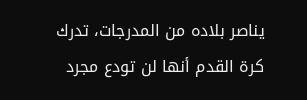يناصر بلاده من المدرجات، تدرك كرة القدم أنها لن تودع مجرد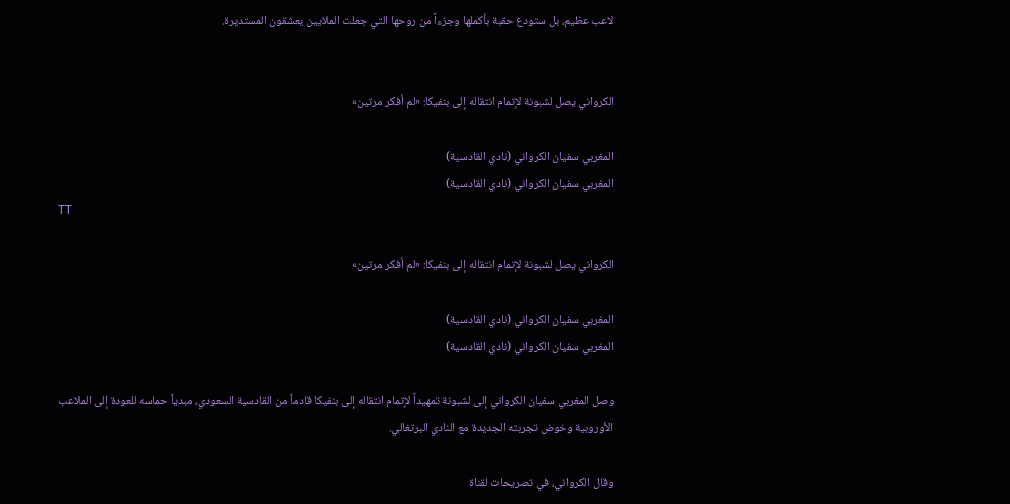لاعب عظيم، بل ستودع حقبة بأكملها وجزءاً من روحها التي جعلت الملايين يعشقون المستديرة.


الكرواني يصل لشبونة لإتمام انتقاله إلى بنفيكا: «لم أفكر مرتين»

المغربي سفيان الكرواني (نادي القادسية)
المغربي سفيان الكرواني (نادي القادسية)
TT

الكرواني يصل لشبونة لإتمام انتقاله إلى بنفيكا: «لم أفكر مرتين»

المغربي سفيان الكرواني (نادي القادسية)
المغربي سفيان الكرواني (نادي القادسية)

وصل المغربي سفيان الكرواني إلى لشبونة تمهيداً لإتمام انتقاله إلى بنفيكا قادماً من القادسية السعودي، مبدياً حماسه للعودة إلى الملاعب الأوروبية وخوض تجربته الجديدة مع النادي البرتغالي.

وقال الكرواني، في تصريحات لقناة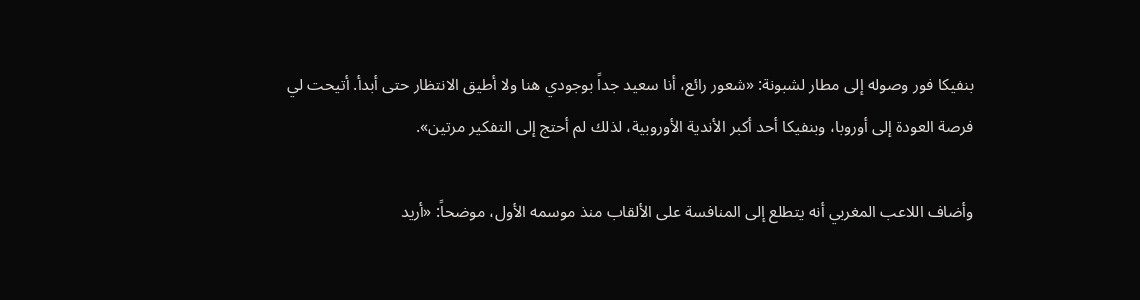بنفيكا فور وصوله إلى مطار لشبونة: «شعور رائع، أنا سعيد جداً بوجودي هنا ولا أطيق الانتظار حتى أبدأ. أتيحت لي فرصة العودة إلى أوروبا، وبنفيكا أحد أكبر الأندية الأوروبية، لذلك لم أحتج إلى التفكير مرتين».

وأضاف اللاعب المغربي أنه يتطلع إلى المنافسة على الألقاب منذ موسمه الأول، موضحاً: «أريد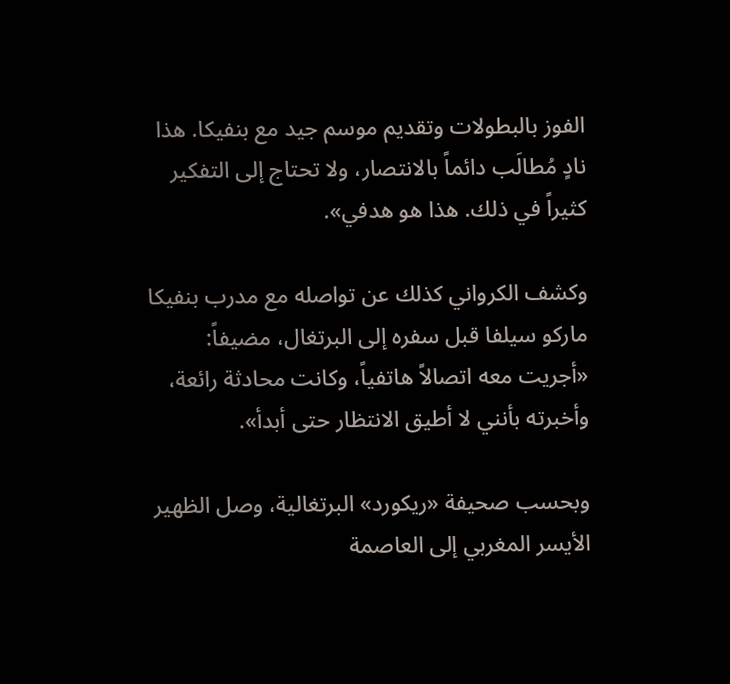الفوز بالبطولات وتقديم موسم جيد مع بنفيكا. هذا نادٍ مُطالَب دائماً بالانتصار، ولا تحتاج إلى التفكير كثيراً في ذلك. هذا هو هدفي».

وكشف الكرواني كذلك عن تواصله مع مدرب بنفيكا ماركو سيلفا قبل سفره إلى البرتغال، مضيفاً: «أجريت معه اتصالاً هاتفياً، وكانت محادثة رائعة، وأخبرته بأنني لا أطيق الانتظار حتى أبدأ».

وبحسب صحيفة «ريكورد» البرتغالية، وصل الظهير الأيسر المغربي إلى العاصمة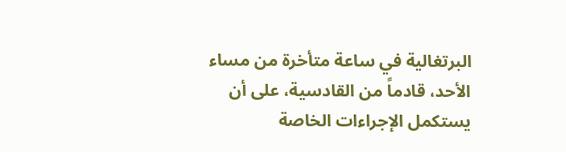البرتغالية في ساعة متأخرة من مساء الأحد، قادماً من القادسية، على أن يستكمل الإجراءات الخاصة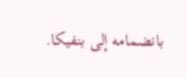بانضمامه إلى بنفيكا.